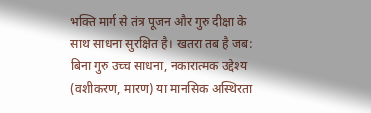भक्ति मार्ग से तंत्र पूजन और गुरु दीक्षा के साथ साधना सुरक्षित है। खतरा तब है जब: बिना गुरु उच्च साधना, नकारात्मक उद्देश्य (वशीकरण, मारण) या मानसिक अस्थिरता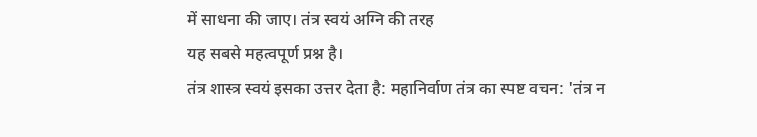में साधना की जाए। तंत्र स्वयं अग्नि की तरह
यह सबसे महत्वपूर्ण प्रश्न है।
तंत्र शास्त्र स्वयं इसका उत्तर देता है: महानिर्वाण तंत्र का स्पष्ट वचन: 'तंत्र न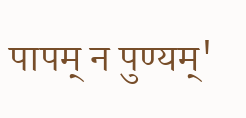पापम् न पुण्यम्'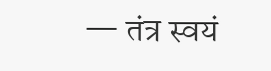— तंत्र स्वयं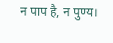न पाप है, न पुण्य।